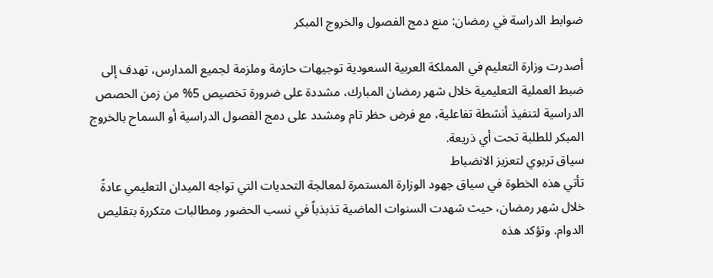ضوابط الدراسة في رمضان: منع دمج الفصول والخروج المبكر

أصدرت وزارة التعليم في المملكة العربية السعودية توجيهات حازمة وملزمة لجميع المدارس، تهدف إلى ضبط العملية التعليمية خلال شهر رمضان المبارك، مشددة على ضرورة تخصيص 5% من زمن الحصص الدراسية لتنفيذ أنشطة تفاعلية، مع فرض حظر تام ومشدد على دمج الفصول الدراسية أو السماح بالخروج المبكر للطلبة تحت أي ذريعة.
سياق تربوي لتعزيز الانضباط
تأتي هذه الخطوة في سياق جهود الوزارة المستمرة لمعالجة التحديات التي تواجه الميدان التعليمي عادةً خلال شهر رمضان، حيث شهدت السنوات الماضية تذبذباً في نسب الحضور ومطالبات متكررة بتقليص الدوام. وتؤكد هذه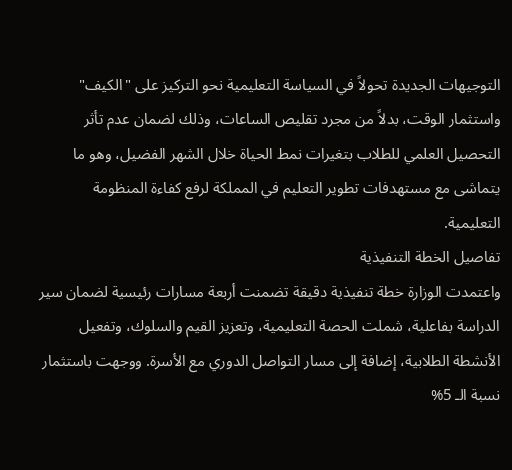التوجيهات الجديدة تحولاً في السياسة التعليمية نحو التركيز على "الكيف" واستثمار الوقت، بدلاً من مجرد تقليص الساعات، وذلك لضمان عدم تأثر التحصيل العلمي للطلاب بتغيرات نمط الحياة خلال الشهر الفضيل، وهو ما يتماشى مع مستهدفات تطوير التعليم في المملكة لرفع كفاءة المنظومة التعليمية.
تفاصيل الخطة التنفيذية
واعتمدت الوزارة خطة تنفيذية دقيقة تضمنت أربعة مسارات رئيسية لضمان سير الدراسة بفاعلية، شملت الحصة التعليمية، وتعزيز القيم والسلوك، وتفعيل الأنشطة الطلابية، إضافة إلى مسار التواصل الدوري مع الأسرة. ووجهت باستثمار نسبة الـ 5%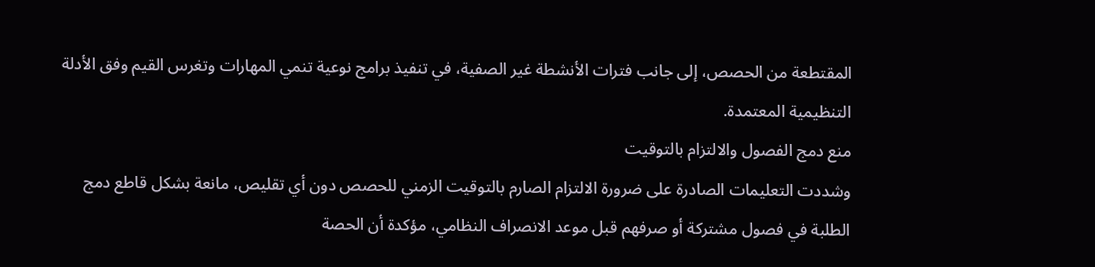المقتطعة من الحصص، إلى جانب فترات الأنشطة غير الصفية، في تنفيذ برامج نوعية تنمي المهارات وتغرس القيم وفق الأدلة التنظيمية المعتمدة.
منع دمج الفصول والالتزام بالتوقيت
وشددت التعليمات الصادرة على ضرورة الالتزام الصارم بالتوقيت الزمني للحصص دون أي تقليص، مانعة بشكل قاطع دمج الطلبة في فصول مشتركة أو صرفهم قبل موعد الانصراف النظامي، مؤكدة أن الحصة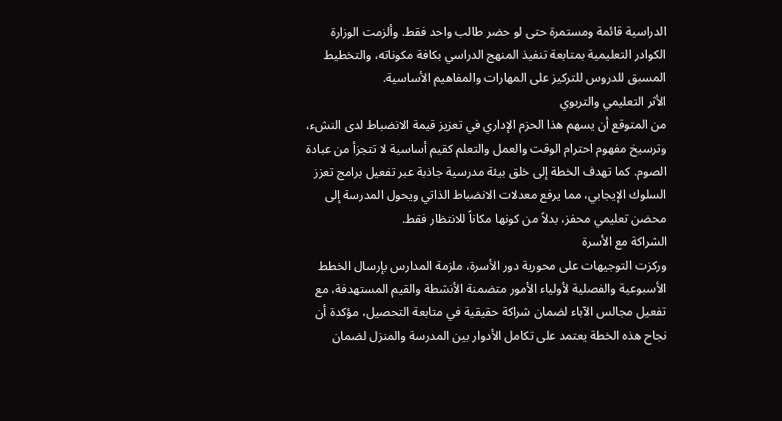الدراسية قائمة ومستمرة حتى لو حضر طالب واحد فقط. وألزمت الوزارة الكوادر التعليمية بمتابعة تنفيذ المنهج الدراسي بكافة مكوناته، والتخطيط المسبق للدروس للتركيز على المهارات والمفاهيم الأساسية.
الأثر التعليمي والتربوي
من المتوقع أن يسهم هذا الحزم الإداري في تعزيز قيمة الانضباط لدى النشء، وترسيخ مفهوم احترام الوقت والعمل والتعلم كقيم أساسية لا تتجزأ من عبادة الصوم. كما تهدف الخطة إلى خلق بيئة مدرسية جاذبة عبر تفعيل برامج تعزز السلوك الإيجابي، مما يرفع معدلات الانضباط الذاتي ويحول المدرسة إلى محضن تعليمي محفز، بدلاً من كونها مكاناً للانتظار فقط.
الشراكة مع الأسرة
وركزت التوجيهات على محورية دور الأسرة، ملزمة المدارس بإرسال الخطط الأسبوعية والفصلية لأولياء الأمور متضمنة الأنشطة والقيم المستهدفة، مع تفعيل مجالس الآباء لضمان شراكة حقيقية في متابعة التحصيل، مؤكدة أن نجاح هذه الخطة يعتمد على تكامل الأدوار بين المدرسة والمنزل لضمان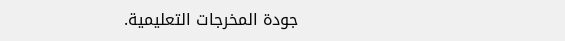جودة المخرجات التعليمية.